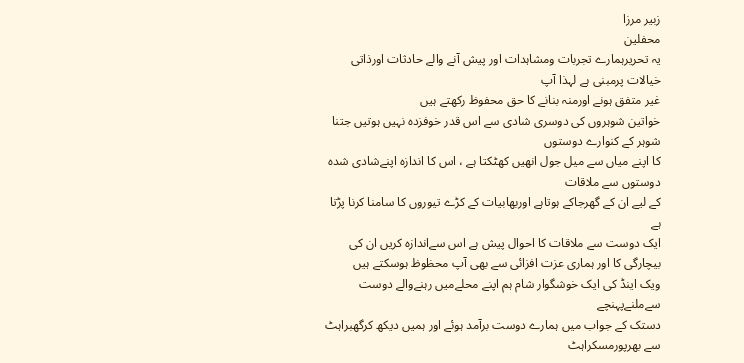زبیر مرزا
محفلین
یہ تحریرہمارے تجربات ومشاہدات اور پیش آنے والے حادثات اورذاتی خیالات پرمبنی ہے لہذا آپ
غیر متفق ہونے اورمنہ بنانے کا حق محفوظ رکھتے ہیں
خواتین شوہروں کی دوسری شادی سے اس قدر خوفزدہ نہیں ہوتیں جتنا شوہر کے کنوارے دوستوں
کا اپنے میاں سے میل جول انھیں کھٹکتا ہے ، اس کا اندازہ اپنےشادی شدہ دوستوں سے ملاقات
کے لیے ان کے گھرجاکے ہوتاہے اوربھابیات کے کڑے تیوروں کا سامنا کرنا پڑتا ہے
ایک دوست سے ملاقات کا احوال پیش ہے اس سےاندازہ کریں ان کی بیچارگی کا اور ہماری عزت افزائی سے بھی آپ محظوظ ہوسکتے ہیں
ویک اینڈ کی ایک خوشگوار شام ہم اپنے محلےمیں رہنےوالے دوست سےملنےپہنچے
دستک کے جواب میں ہمارے دوست برآمد ہوئے اور ہمیں دیکھ کرگھبراہٹ سے بھرپورمسکراہٹ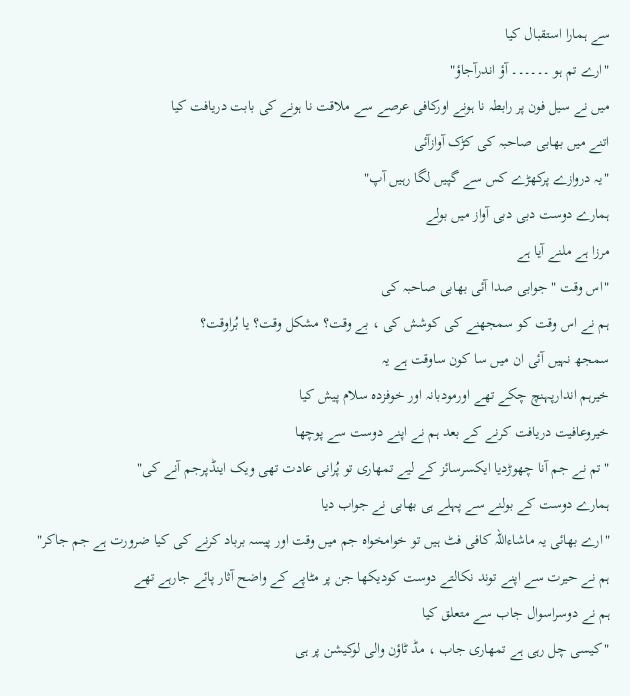سے ہمارا استقبال کیا
"ارے تم ہو ۔۔۔۔۔۔ آؤ اندرآجاؤ"
میں نے سیل فون پر رابطہ نا ہونے اورکافی عرصے سے ملاقت نا ہونے کی بابت دریافت کیا
اتنے میں بھابی صاحبہ کی کڑک آوازآئی
"یہ دروازے پرکھڑے کس سے گپیں لگا رہیں آپ"
ہمارے دوست دبی دبی آواز میں بولے
مرزا ہے ملنے آیا ہے
"اس وقت " جوابی صدا آئی بھابی صاحبہ کی
ہم نے اس وقت کو سمجھنے کی کوشش کی ، بے وقت؟ مشکل وقت؟ یا بُراوقت؟
سمجھ نہیں آئی ان میں سا کون ساوقت ہے یہ
خیرہم اندارپہنچ چکے تھے اورمودبانہ اور خوفزدہ سلام پیش کیا
خیروعافیت دریافت کرنے کے بعد ہم نے اپنے دوست سے پوچھا
"تم نے جم آنا چھوڑدیا ایکسرسائز کے لیے تمھاری تو پُرانی عادت تھی ویک اینڈپرجم آنے کی"
ہمارے دوست کے بولنے سے پہلے ہی بھابی نے جواب دیا
"ارے بھائی یہ ماشاءاللہ کافی فٹ ہیں تو خوامخواہ جم میں وقت اور پیسہ برباد کرنے کی کیا ضرورت ہے جم جاکر"
ہم نے حیرت سے اپنے توند نکالتے دوست کودیکھا جن پر مٹاپے کے واضح آثار پائے جارہے تھے
ہم نے دوسراسوال جاب سے متعلق کیا
"کیسی چل رہی ہے تمھاری جاب ، مڈ ٹاؤن والی لوکیشن پر ہی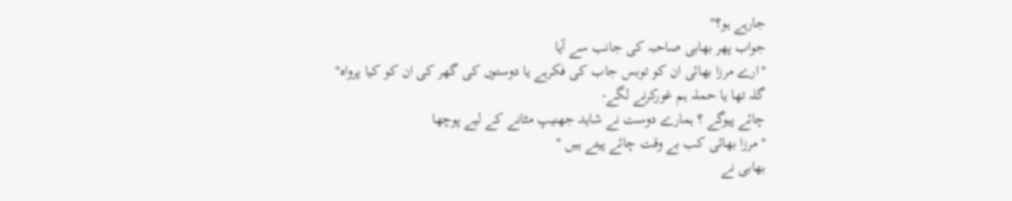جارہے ہو؟"
جواب پھر بھابی صاحبہ کی جانب سے آیا
"ارے مرزا بھائی ان کو توبس جاب کی فکرہے یا دوستوں کی گھر کی ان کو کیا پرواہ"
گلہ تھا یا حملہ ہم غورکرنے لگے-
چائے پیوگے ؟ ہمارے دوست نے شاید جھنیپ مٹانے کے لیے پوچھا
"مرزا بھائی کب بے وقت چائے پیتے ہیں "
بھابی نے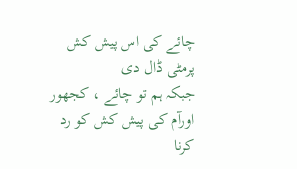چائے کی اس پیش کش پرمٹی ڈال دی
جبکہ ہم تو چائے ، کجھور اورآم کی پیش کش کو رد کرنا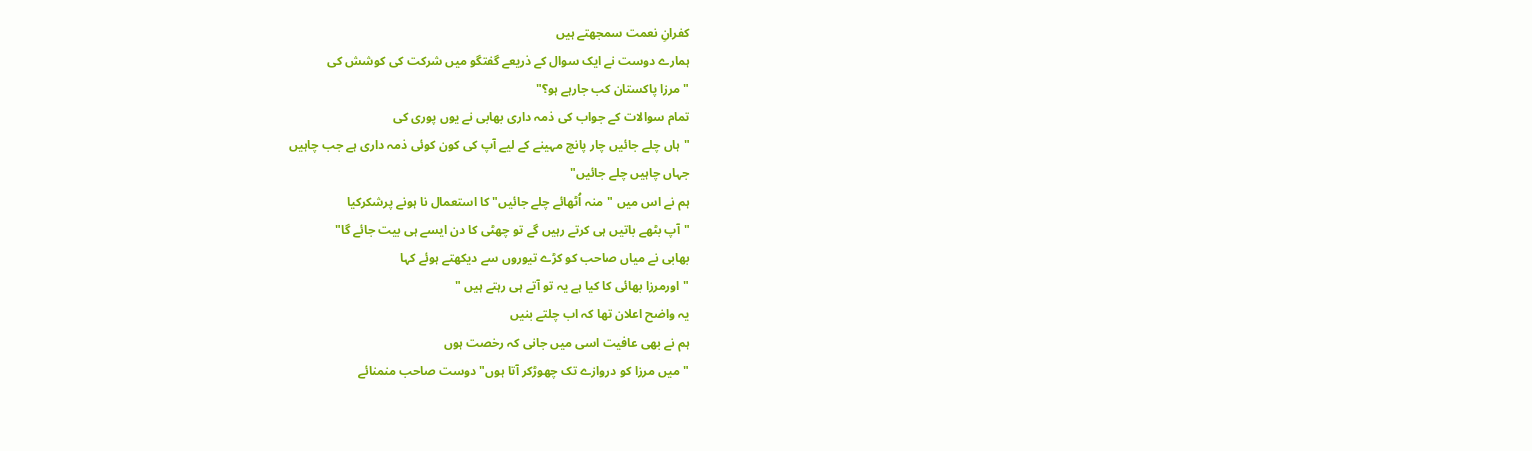کفرانِ نعمت سمجھتے ہیں
ہمارے دوست نے ایک سوال کے ذریعے گفتگو میں شرکت کی کوشش کی
"مرزا پاکستان کب جارہے ہو؟"
تمام سوالات کے جواب کی ذمہ داری بھابی نے یوں پوری کی
"ہاں چلے جائیں چار پانچ مہینے کے لیے آپ کی کون کوئی ذمہ داری ہے جب چاہیں
جہاں چاہیں چلے جائیں"
ہم نے اس میں "منہ اُٹھائے چلے جائیں" کا استعمال نا ہونے پرشکرکیا
"آپ بٹھے باتیں ہی کرتے رہیں گے تو چھٹی کا دن ایسے ہی بیت جائے گا"
بھابی نے میاں صاحب کو کڑے تیوروں سے دیکھتے ہوئے کہا
"اورمرزا بھائی کا کیا ہے یہ تو آتے ہی رہتے ہیں "
یہ واضح اعلان تھا کہ اب چلتے بنیں
ہم نے بھی عافیت اسی میں جانی کہ رخصت ہوں
"میں مرزا کو دروازے تک چھوڑکر آتا ہوں" دوست صاحب منمنائے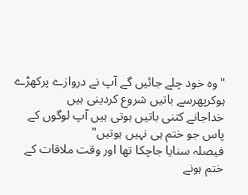"وہ خود چلے جائیں گے آپ نے دروازے پرکھڑے ہوکرپھرسے باتیں شروع کردینی ہیں
خداجانے کتنی باتیں ہوتی ہیں آپ لوگوں کے پاس جو ختم ہی نہیں ہوتیں"
فیصلہ سنایا جاچکا تھا اور وقت ملاقات کے ختم ہونے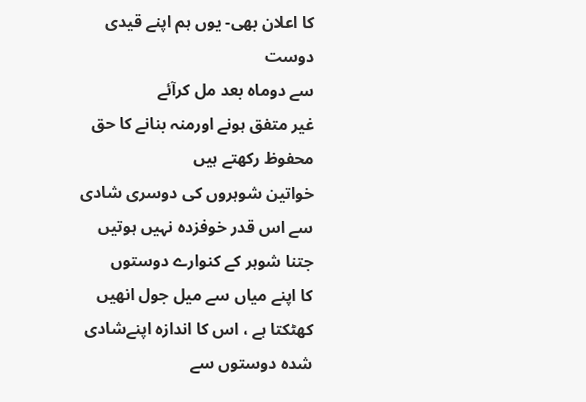کا اعلان بھی- یوں ہم اپنے قیدی دوست
سے دوماہ بعد مل کرآئے
غیر متفق ہونے اورمنہ بنانے کا حق محفوظ رکھتے ہیں
خواتین شوہروں کی دوسری شادی سے اس قدر خوفزدہ نہیں ہوتیں جتنا شوہر کے کنوارے دوستوں
کا اپنے میاں سے میل جول انھیں کھٹکتا ہے ، اس کا اندازہ اپنےشادی شدہ دوستوں سے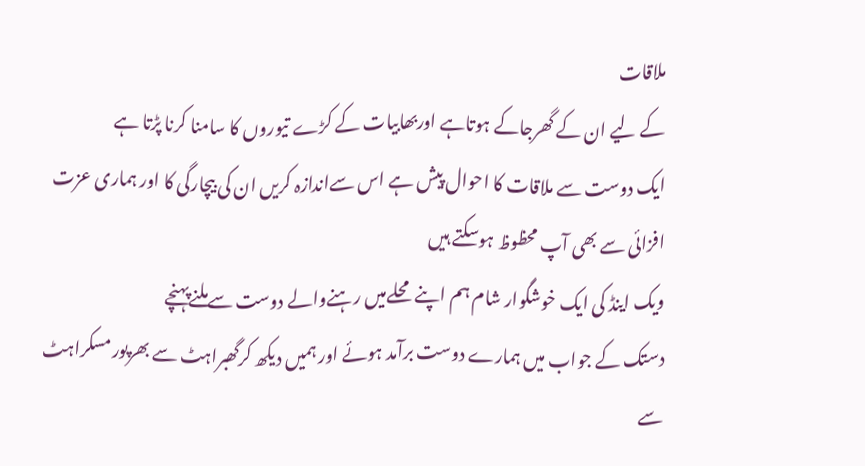ملاقات
کے لیے ان کے گھرجاکے ہوتاہے اوربھابیات کے کڑے تیوروں کا سامنا کرنا پڑتا ہے
ایک دوست سے ملاقات کا احوال پیش ہے اس سےاندازہ کریں ان کی بیچارگی کا اور ہماری عزت افزائی سے بھی آپ محظوظ ہوسکتے ہیں
ویک اینڈ کی ایک خوشگوار شام ہم اپنے محلےمیں رہنےوالے دوست سےملنےپہنچے
دستک کے جواب میں ہمارے دوست برآمد ہوئے اور ہمیں دیکھ کرگھبراہٹ سے بھرپورمسکراہٹ
سے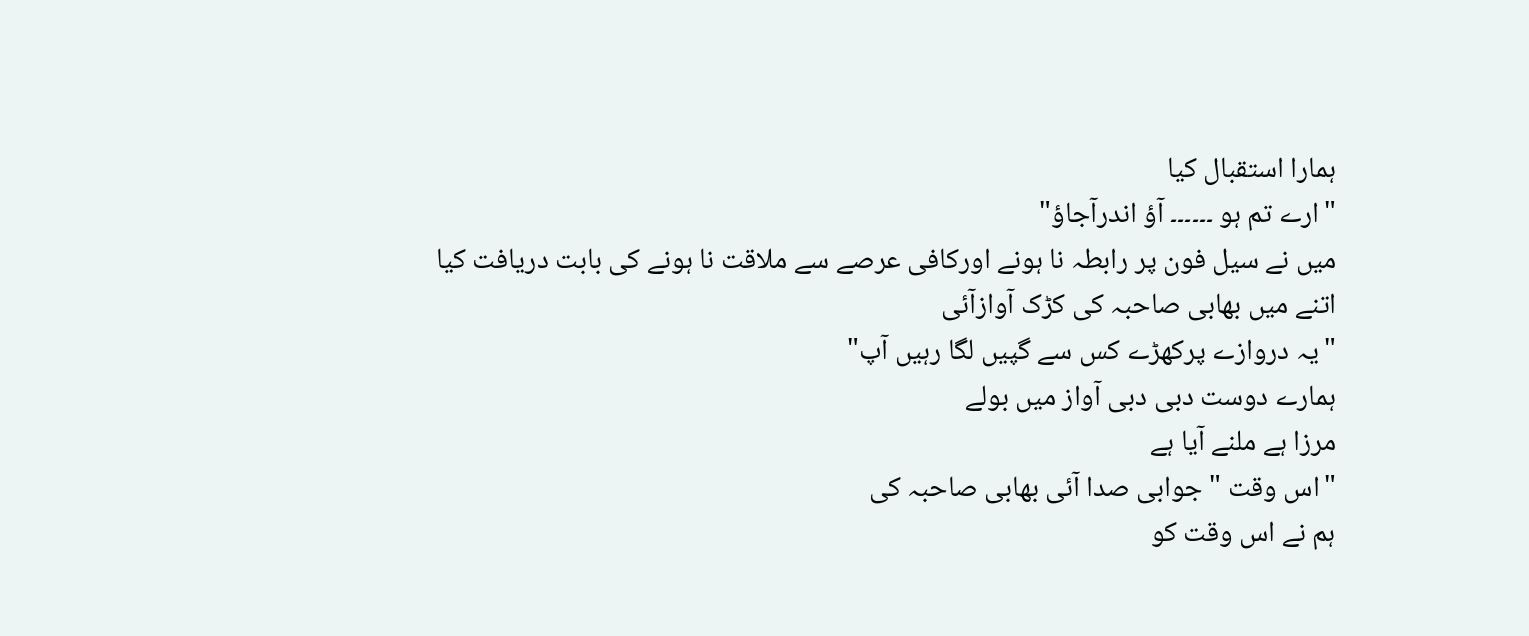ہمارا استقبال کیا
"ارے تم ہو ۔۔۔۔۔۔ آؤ اندرآجاؤ"
میں نے سیل فون پر رابطہ نا ہونے اورکافی عرصے سے ملاقت نا ہونے کی بابت دریافت کیا
اتنے میں بھابی صاحبہ کی کڑک آوازآئی
"یہ دروازے پرکھڑے کس سے گپیں لگا رہیں آپ"
ہمارے دوست دبی دبی آواز میں بولے
مرزا ہے ملنے آیا ہے
"اس وقت " جوابی صدا آئی بھابی صاحبہ کی
ہم نے اس وقت کو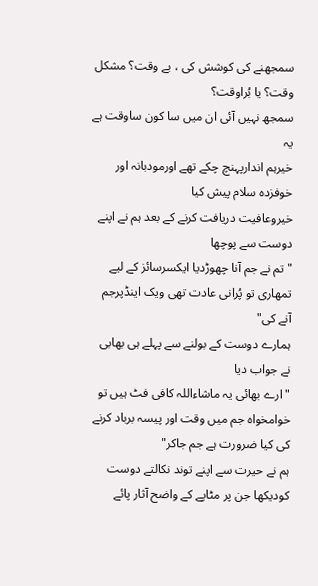سمجھنے کی کوشش کی ، بے وقت؟ مشکل وقت؟ یا بُراوقت؟
سمجھ نہیں آئی ان میں سا کون ساوقت ہے یہ
خیرہم اندارپہنچ چکے تھے اورمودبانہ اور خوفزدہ سلام پیش کیا
خیروعافیت دریافت کرنے کے بعد ہم نے اپنے دوست سے پوچھا
"تم نے جم آنا چھوڑدیا ایکسرسائز کے لیے تمھاری تو پُرانی عادت تھی ویک اینڈپرجم آنے کی"
ہمارے دوست کے بولنے سے پہلے ہی بھابی نے جواب دیا
"ارے بھائی یہ ماشاءاللہ کافی فٹ ہیں تو خوامخواہ جم میں وقت اور پیسہ برباد کرنے کی کیا ضرورت ہے جم جاکر"
ہم نے حیرت سے اپنے توند نکالتے دوست کودیکھا جن پر مٹاپے کے واضح آثار پائے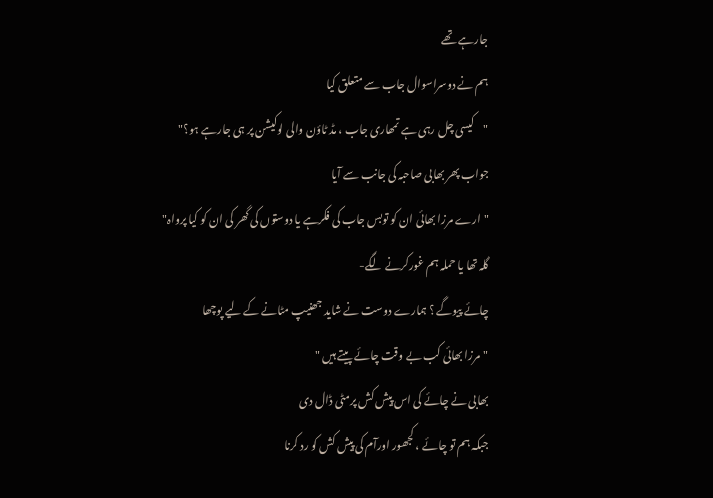جارہے تھے
ہم نے دوسراسوال جاب سے متعلق کیا
"کیسی چل رہی ہے تمھاری جاب ، مڈ ٹاؤن والی لوکیشن پر ہی جارہے ہو؟"
جواب پھر بھابی صاحبہ کی جانب سے آیا
"ارے مرزا بھائی ان کو توبس جاب کی فکرہے یا دوستوں کی گھر کی ان کو کیا پرواہ"
گلہ تھا یا حملہ ہم غورکرنے لگے-
چائے پیوگے ؟ ہمارے دوست نے شاید جھنیپ مٹانے کے لیے پوچھا
"مرزا بھائی کب بے وقت چائے پیتے ہیں "
بھابی نے چائے کی اس پیش کش پرمٹی ڈال دی
جبکہ ہم تو چائے ، کجھور اورآم کی پیش کش کو رد کرنا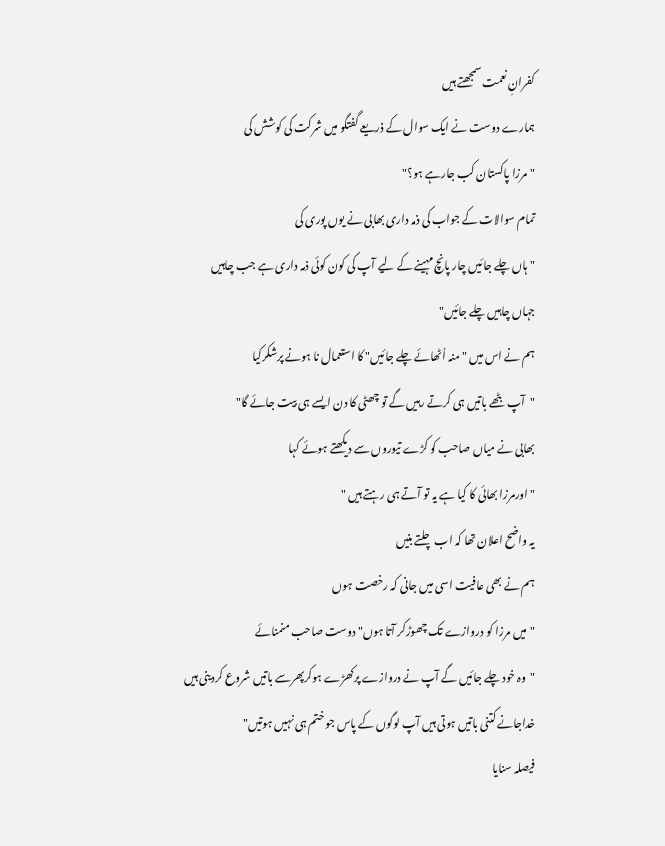کفرانِ نعمت سمجھتے ہیں
ہمارے دوست نے ایک سوال کے ذریعے گفتگو میں شرکت کی کوشش کی
"مرزا پاکستان کب جارہے ہو؟"
تمام سوالات کے جواب کی ذمہ داری بھابی نے یوں پوری کی
"ہاں چلے جائیں چار پانچ مہینے کے لیے آپ کی کون کوئی ذمہ داری ہے جب چاہیں
جہاں چاہیں چلے جائیں"
ہم نے اس میں "منہ اُٹھائے چلے جائیں" کا استعمال نا ہونے پرشکرکیا
"آپ بٹھے باتیں ہی کرتے رہیں گے تو چھٹی کا دن ایسے ہی بیت جائے گا"
بھابی نے میاں صاحب کو کڑے تیوروں سے دیکھتے ہوئے کہا
"اورمرزا بھائی کا کیا ہے یہ تو آتے ہی رہتے ہیں "
یہ واضح اعلان تھا کہ اب چلتے بنیں
ہم نے بھی عافیت اسی میں جانی کہ رخصت ہوں
"میں مرزا کو دروازے تک چھوڑکر آتا ہوں" دوست صاحب منمنائے
"وہ خود چلے جائیں گے آپ نے دروازے پرکھڑے ہوکرپھرسے باتیں شروع کردینی ہیں
خداجانے کتنی باتیں ہوتی ہیں آپ لوگوں کے پاس جو ختم ہی نہیں ہوتیں"
فیصلہ سنایا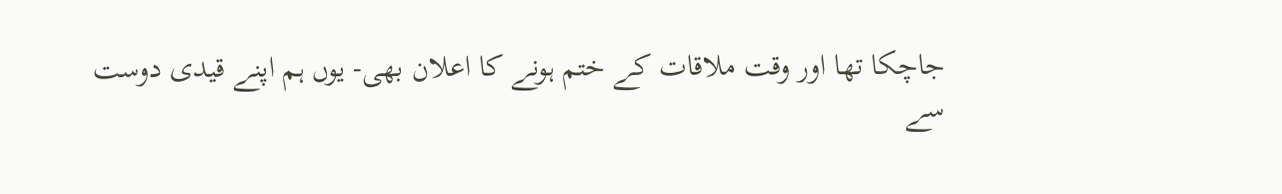جاچکا تھا اور وقت ملاقات کے ختم ہونے کا اعلان بھی- یوں ہم اپنے قیدی دوست
سے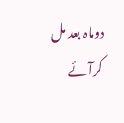دوماہ بعد مل کرآئے